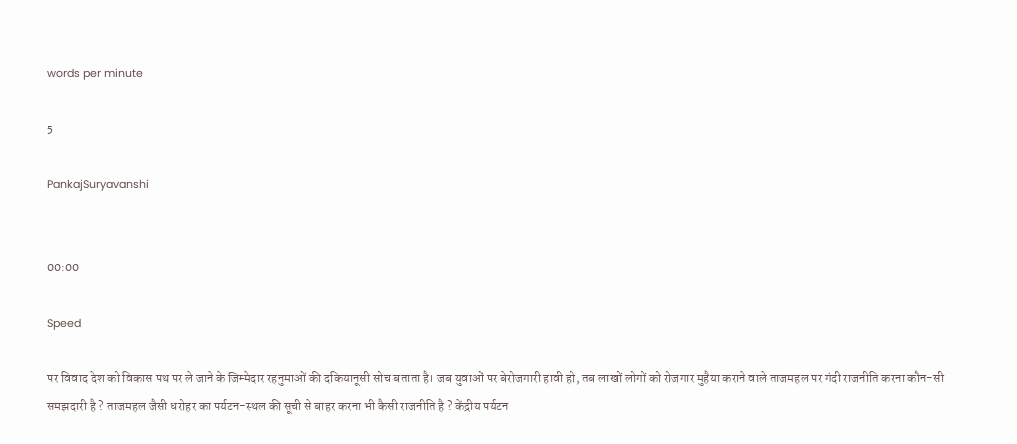words per minute

5

PankajSuryavanshi


00:00

Speed

पर विवाद देश को विकास पथ पर ले जाने के जिम्‍मेदार रहनुमाओं की दकियानूसी सोच बताता है। जब युवाओं पर बेरोजगारी हावी हो, तब लाखों लोगों को रोजगार मुहैया कराने वाले ताजमहल पर गंदी राजनीति करना कौन-सी समझदारी है ? ताजमहल जैसी धरोहर का पर्यटन-स्‍थल की सूची से बाहर करना भी कैसी राजनीति है ? केंद्रीय पर्यटन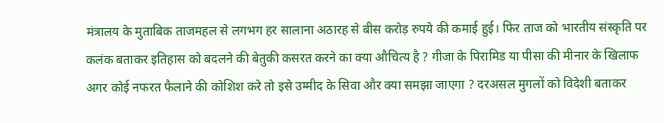मंत्रालय के मुताबिक ताजमहल से लगभग हर सालाना अठारह से बीस करोड़ रुपये की कमाई हुई। फिर ताज को भारतीय संस्कृति पर कलंक बताकर इतिहास को बदलने की बेतुकी कसरत करने का क्‍या औचित्‍य है ? गीजा के पिरामिड या पीसा की मीनार के खिलाफ अगर कोई नफरत फैलाने की कोशिश करे तो इसे उम्‍मीद के सिवा और क्‍या समझा जाएगा ? दरअसल मुगलों को विदेशी बताकर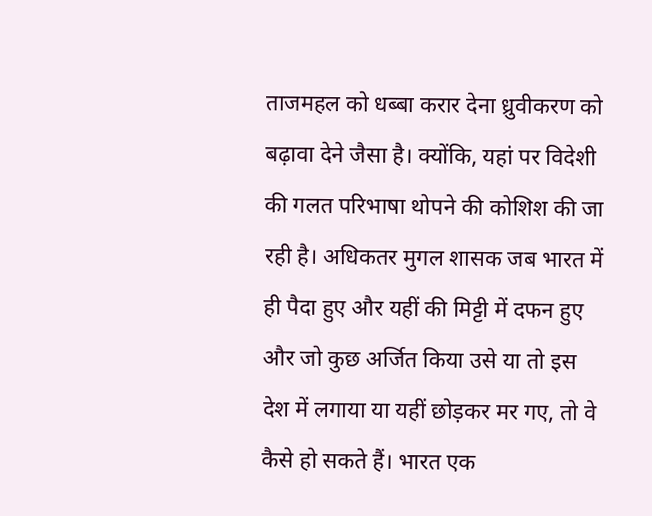ताजमहल को धब्बा करार देना ध्रुवीकरण को बढ़ावा देने जैसा है। क्‍योंकि, यहां पर विदेशी की गलत परिभाषा थोपने की कोशिश की जा रही है। अधिकतर मुगल शासक जब भारत में ही पैदा हुए और यहीं की मिट्टी में दफन हुए और जो कुछ अर्जित किया उसे या तो इस देश में लगाया या यहीं छोड़कर मर गए, तो वे कैसे हो सकते हैं। भारत एक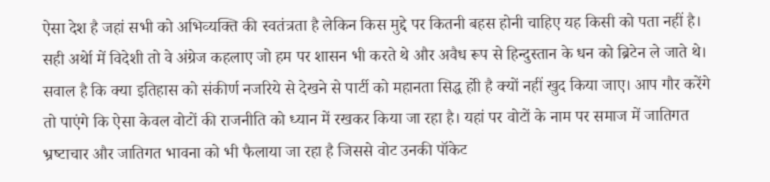ऐसा देश है जहां सभी को अभिव्‍यक्ति की स्‍वतंत्रता है लेकिन किस मुद्दे पर कितनी बहस होनी चाहिए यह किसी को पता नहीं है। सही अर्थेा में विदेशी तो वे अंग्रेज कहलाए जो हम पर शासन भी करते थे और अवैध रूप से हिन्‍दुस्‍तान के धन को ब्रिटेन ले जाते थे। सवाल है कि क्‍या इतिहास को संकीर्ण नजरिये से देखने से पार्टी को महानता सिद्ध होी है क्‍यों नहीं खुद किया जाए। आप गौर करेंगे तो पाएंगे कि ऐसा केवल वोटों की राजनीति को ध्‍यान में रखकर किया जा रहा है। यहां पर वोटों के नाम पर समाज में जातिगत भ्रष्‍टाचार और जातिगत भावना को भी फैलाया जा रहा है जिससे वोट उनकी पॉकेट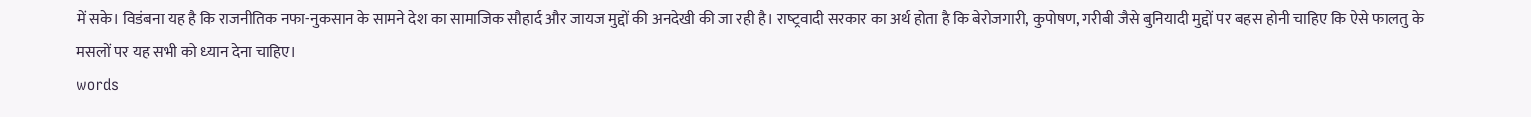में सके। विडंबना यह है कि राजनीतिक नफा-नुकसान के सामने देश का सामाजिक सौहार्द और जायज मुद्दों की अनदेखी की जा रही है। राष्‍ट्रवादी सरकार का अर्थ होता है कि बेरोजगारी, कुपोषण, गरीबी जैसे बुनियादी मुद्दों पर बहस होनी चाहिए कि ऐसे फालतु के मसलों पर यह सभी को ध्‍यान देना चाहिए।
words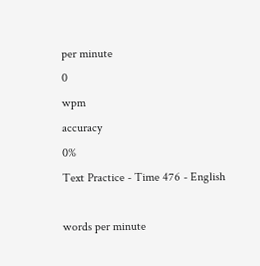per minute
0
wpm
accuracy
0%
Text Practice - Time 476 - English

words per minute